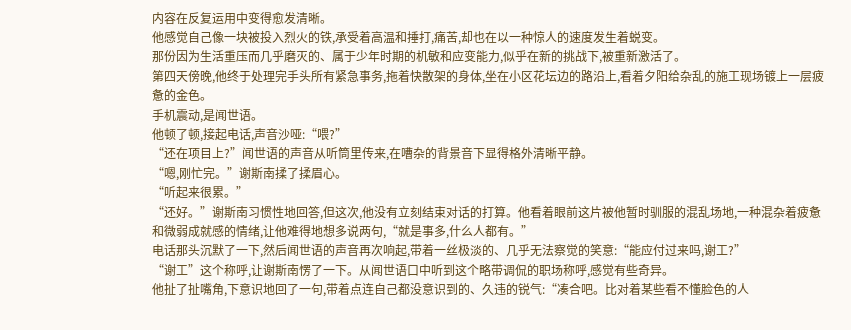内容在反复运用中变得愈发清晰。
他感觉自己像一块被投入烈火的铁,承受着高温和捶打,痛苦,却也在以一种惊人的速度发生着蜕变。
那份因为生活重压而几乎磨灭的、属于少年时期的机敏和应变能力,似乎在新的挑战下,被重新激活了。
第四天傍晚,他终于处理完手头所有紧急事务,拖着快散架的身体,坐在小区花坛边的路沿上,看着夕阳给杂乱的施工现场镀上一层疲惫的金色。
手机震动,是闻世语。
他顿了顿,接起电话,声音沙哑:“喂?”
“还在项目上?”闻世语的声音从听筒里传来,在嘈杂的背景音下显得格外清晰平静。
“嗯,刚忙完。”谢斯南揉了揉眉心。
“听起来很累。”
“还好。”谢斯南习惯性地回答,但这次,他没有立刻结束对话的打算。他看着眼前这片被他暂时驯服的混乱场地,一种混杂着疲惫和微弱成就感的情绪,让他难得地想多说两句,“就是事多,什么人都有。”
电话那头沉默了一下,然后闻世语的声音再次响起,带着一丝极淡的、几乎无法察觉的笑意:“能应付过来吗,谢工?”
“谢工”这个称呼,让谢斯南愣了一下。从闻世语口中听到这个略带调侃的职场称呼,感觉有些奇异。
他扯了扯嘴角,下意识地回了一句,带着点连自己都没意识到的、久违的锐气:“凑合吧。比对着某些看不懂脸色的人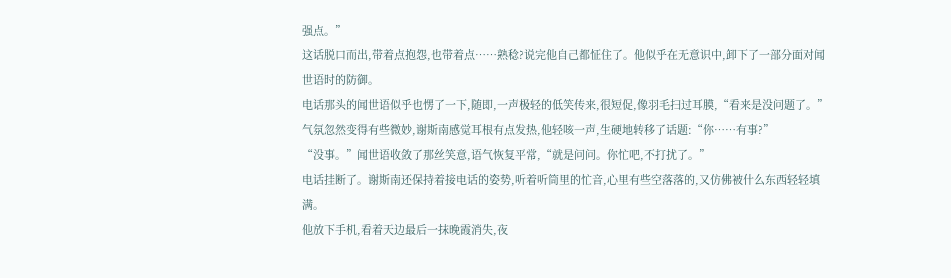强点。”
这话脱口而出,带着点抱怨,也带着点……熟稔?说完他自己都怔住了。他似乎在无意识中,卸下了一部分面对闻世语时的防御。
电话那头的闻世语似乎也愣了一下,随即,一声极轻的低笑传来,很短促,像羽毛扫过耳膜,“看来是没问题了。”
气氛忽然变得有些微妙,谢斯南感觉耳根有点发热,他轻咳一声,生硬地转移了话题:“你……有事?”
“没事。”闻世语收敛了那丝笑意,语气恢复平常,“就是问问。你忙吧,不打扰了。”
电话挂断了。谢斯南还保持着接电话的姿势,听着听筒里的忙音,心里有些空落落的,又仿佛被什么东西轻轻填满。
他放下手机,看着天边最后一抹晚霞消失,夜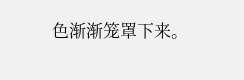色渐渐笼罩下来。